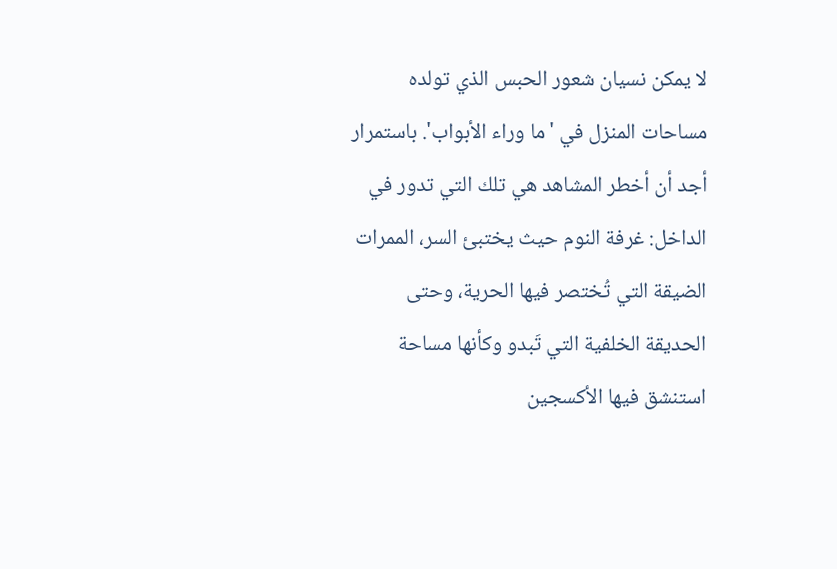لا يمكن نسيان شعور الحبس الذي تولده مساحات المنزل في 'ما وراء الأبواب'. باستمرار أجد أن أخطر المشاهد هي تلك التي تدور في الداخل: غرفة النوم حيث يختبئ السر، الممرات الضيقة التي تُختصر فيها الحرية، وحتى الحديقة الخلفية التي تَبدو وكأنها مساحة استنشق فيها الأكسجين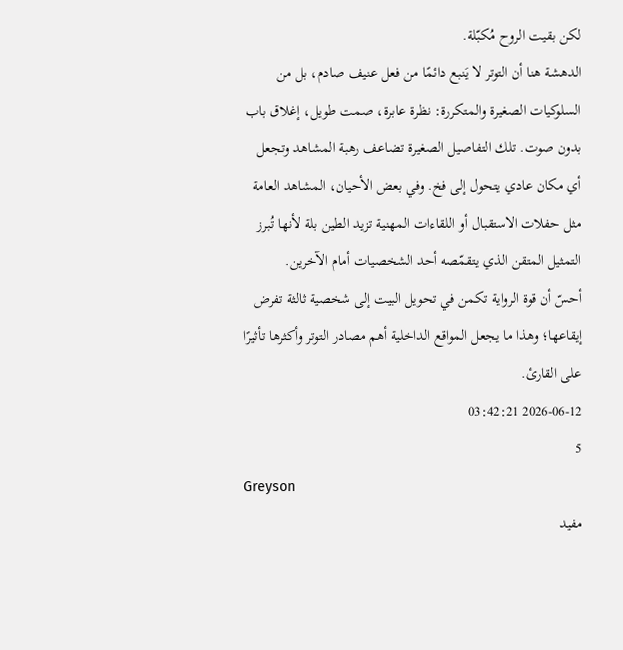لكن بقيت الروح مُكبّلة.
الدهشة هنا أن التوتر لا يَنبع دائمًا من فعل عنيف صادم، بل من السلوكيات الصغيرة والمتكررة: نظرة عابرة، صمت طويل، إغلاق باب بدون صوت. تلك التفاصيل الصغيرة تضاعف رهبة المشاهد وتجعل أي مكان عادي يتحول إلى فخ. وفي بعض الأحيان، المشاهد العامة مثل حفلات الاستقبال أو اللقاءات المهنية تزيد الطين بلة لأنها تُبرز التمثيل المتقن الذي يتقمّصه أحد الشخصيات أمام الآخرين.
أحسّ أن قوة الرواية تكمن في تحويل البيت إلى شخصية ثالثة تفرض إيقاعها؛ وهذا ما يجعل المواقع الداخلية أهم مصادر التوتر وأكثرها تأثيرًا على القارئ.
2026-06-12 03:42:21
5
Greyson
مفيد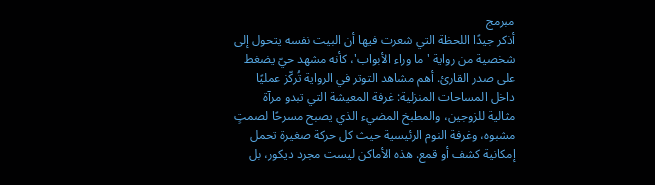مبرمج
أذكر جيدًا اللحظة التي شعرت فيها أن البيت نفسه يتحول إلى شخصية من رواية 'ما وراء الأبواب'، كأنه مشهد حيّ يضغط على صدر القارئ. أهم مشاهد التوتر في الرواية تُركّز عمليًا داخل المساحات المنزلية: غرفة المعيشة التي تبدو مرآة مثالية للزوجين، والمطبخ المضيء الذي يصبح مسرحًا لصمتٍ مشبوه، وغرفة النوم الرئيسية حيث كل حركة صغيرة تحمل إمكانية كشف أو قمع. هذه الأماكن ليست مجرد ديكور، بل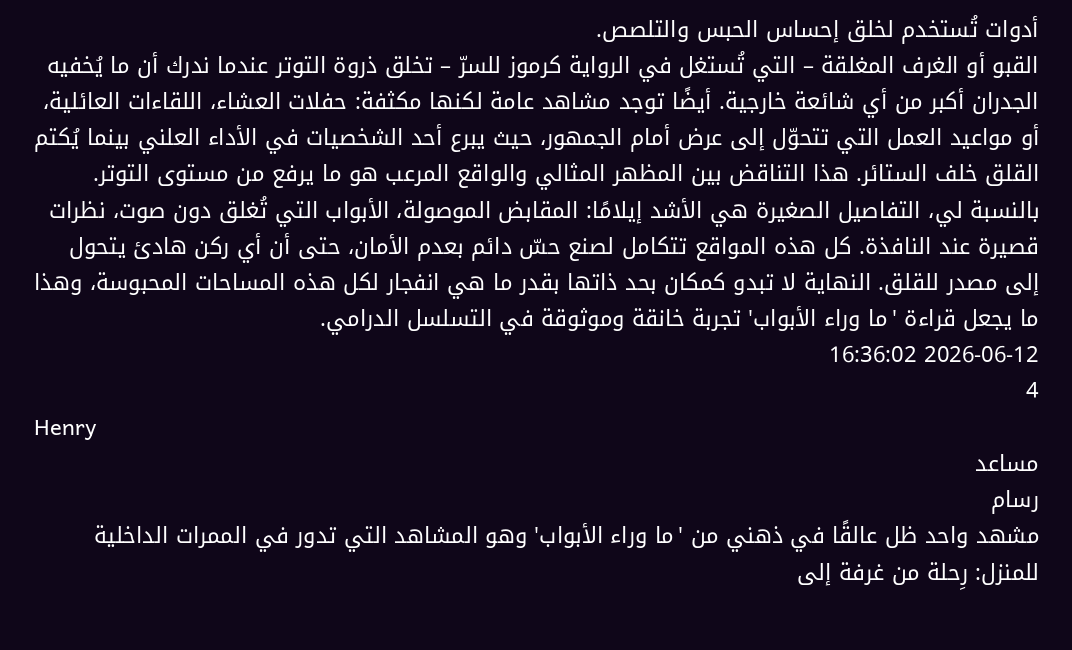أدوات تُستخدم لخلق إحساس الحبس والتلصص.
القبو أو الغرف المغلقة – التي تُستغل في الرواية كرموز للسرّ – تخلق ذروة التوتر عندما ندرك أن ما يُخفيه الجدران أكبر من أي شائعة خارجية. أيضًا توجد مشاهد عامة لكنها مكثفة: حفلات العشاء، اللقاءات العائلية، أو مواعيد العمل التي تتحوّل إلى عرض أمام الجمهور، حيث يبرع أحد الشخصيات في الأداء العلني بينما يُكتم القلق خلف الستائر. هذا التناقض بين المظهر المثالي والواقع المرعب هو ما يرفع من مستوى التوتر.
بالنسبة لي، التفاصيل الصغيرة هي الأشد إيلامًا: المقابض الموصولة، الأبواب التي تُغلق دون صوت، نظرات قصيرة عند النافذة. كل هذه المواقع تتكامل لصنع حسّ دائم بعدم الأمان، حتى أن أي ركن هادئ يتحول إلى مصدر للقلق. النهاية لا تبدو كمكان بحد ذاتها بقدر ما هي انفجار لكل هذه المساحات المحبوسة، وهذا ما يجعل قراءة 'ما وراء الأبواب' تجربة خانقة وموثوقة في التسلسل الدرامي.
2026-06-12 16:36:02
4
Henry
مساعد
رسام
مشهد واحد ظل عالقًا في ذهني من 'ما وراء الأبواب' وهو المشاهد التي تدور في الممرات الداخلية للمنزل: رِحلة من غرفة إلى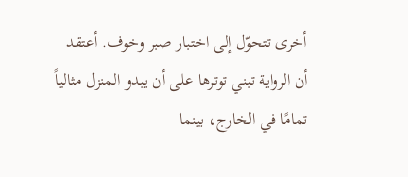أخرى تتحوّل إلى اختبار صبر وخوف. أعتقد أن الرواية تبني توترها على أن يبدو المنزل مثالياً تمامًا في الخارج، بينما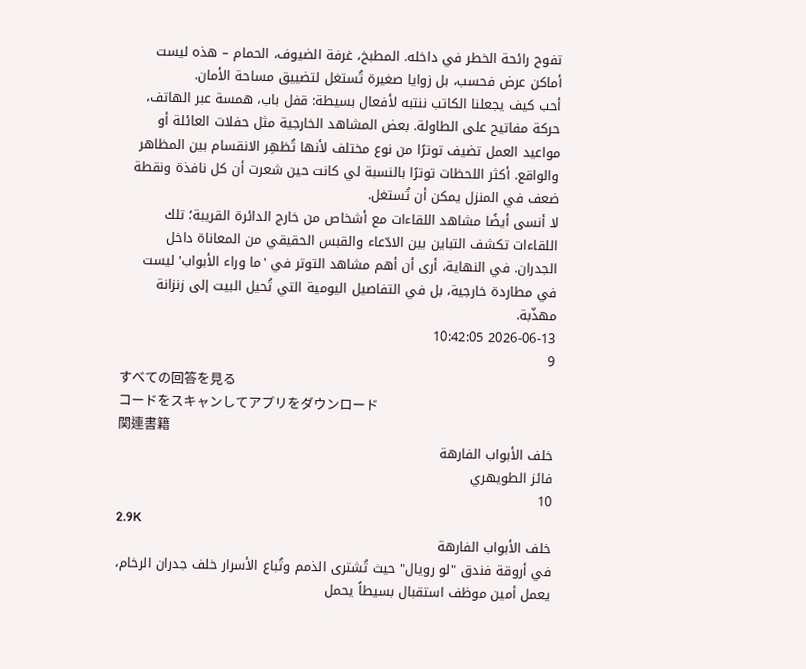تفوح رائحة الخطر في داخله. المطبخ، غرفة الضيوف، الحمام – هذه ليست أماكن عرض فحسب، بل زوايا صغيرة تُستغل لتضييق مساحة الأمان.
أحب كيف يجعلنا الكاتب ننتبه لأفعال بسيطة: قفل باب، همسة عبر الهاتف، حركة مفاتيح على الطاولة. بعض المشاهد الخارجية مثل حفلات العائلة أو مواعيد العمل تضيف توترًا من نوع مختلف لأنها تُظهِر الانقسام بين المظاهر والواقع. أكثر اللحظات توترًا بالنسبة لي كانت حين شعرت أن كل نافذة ونقطة ضعف في المنزل يمكن أن تُستغل.
لا أنسى أيضًا مشاهد اللقاءات مع أشخاص من خارج الدائرة القريبة؛ تلك اللقاءات تكشف التباين بين الادّعاء والقبس الحقيقي من المعاناة داخل الجدران. في النهاية، أرى أن أهم مشاهد التوتر في 'ما وراء الأبواب' ليست في مطاردة خارجية، بل في التفاصيل اليومية التي تُحيل البيت إلى زنزانة مهذّبة.
2026-06-13 10:42:05
9
すべての回答を見る
コードをスキャンしてアプリをダウンロード
関連書籍
خلف الأبواب الفارهة
فائز الطويهري
10
2.9K
خلف الأبواب الفارهة
في أروقة فندق "لو رويال" حيث تُشترى الذمم وتُباع الأسرار خلف جدران الرخام، يعمل أمين موظف استقبال بسيطاً يحمل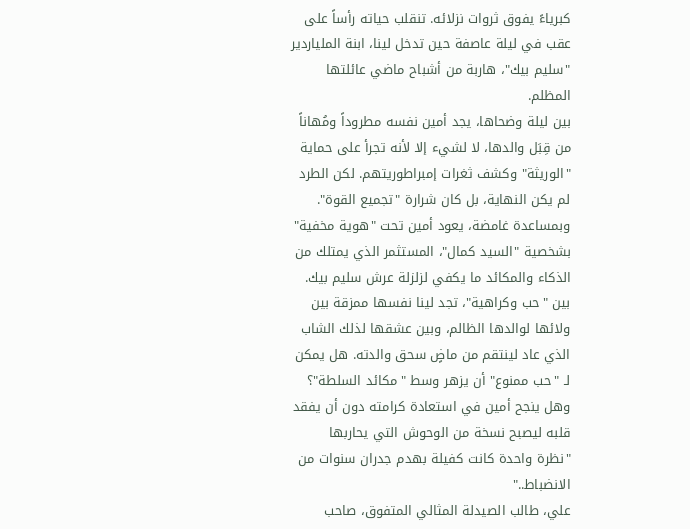كبرياءً يفوق ثروات نزلائه. تنقلب حياته رأساً على عقب في ليلة عاصفة حين تدخل لينا، ابنة الملياردير "سليم بيك"، هاربة من أشباح ماضي عائلتها المظلم.
بين ليلة وضحاها، يجد أمين نفسه مطروداً ومُهاناً من قِبَل والدها، لا لشيء إلا لأنه تجرأ على حماية "الوريثة" وكشف ثغرات إمبراطوريتهم. لكن الطرد لم يكن النهاية، بل كان شرارة "تجميع القوة". وبمساعدة غامضة، يعود أمين تحت "هوية مخفية" بشخصية "السيد كمال"، المستثمر الذي يمتلك من الذكاء والمكائد ما يكفي لزلزلة عرش سليم بيك.
بين "حب وكراهية"، تجد لينا نفسها ممزقة بين ولائها لوالدها الظالم، وبين عشقها لذلك الشاب الذي عاد لينتقم من ماضٍ سحق والدته. هل يمكن لـ "حب ممنوع" أن يزهر وسط "مكائد السلطة"؟ وهل ينجح أمين في استعادة كرامته دون أن يفقد قلبه ليصبح نسخة من الوحوش التي يحاربها
"نظرة واحدة كانت كفيلة بهدم جدران سنوات من الانضباط.."
علي، طالب الصيدلة المثالي المتفوق، صاحب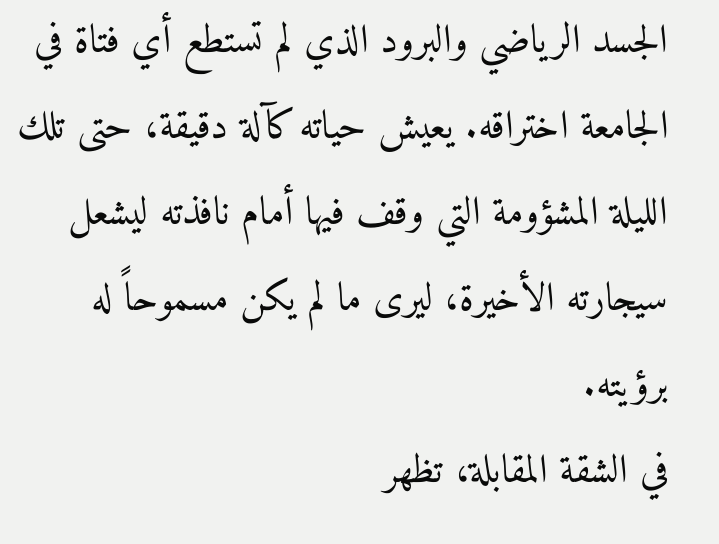الجسد الرياضي والبرود الذي لم تستطع أي فتاة في الجامعة اختراقه. يعيش حياته كآلة دقيقة، حتى تلك الليلة المشؤومة التي وقف فيها أمام نافذته ليشعل سيجارته الأخيرة، ليرى ما لم يكن مسموحاً له برؤيته.
في الشقة المقابلة، تظهر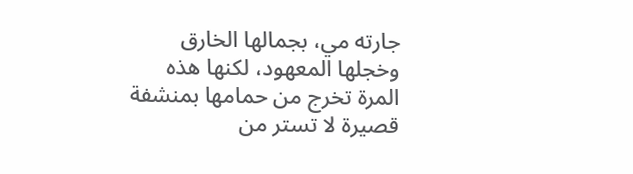جارته مي، بجمالها الخارق وخجلها المعهود، لكنها هذه المرة تخرج من حمامها بمنشفة قصيرة لا تستر من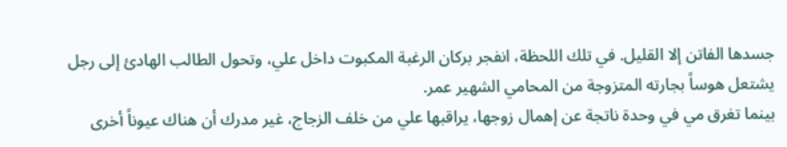جسدها الفاتن إلا القليل. في تلك اللحظة، انفجر بركان الرغبة المكبوت داخل علي، وتحول الطالب الهادئ إلى رجل يشتعل هوساً بجارته المتزوجة من المحامي الشهير عمر.
بينما تغرق مي في وحدة ناتجة عن إهمال زوجها، يراقبها علي من خلف الزجاج، غير مدرك أن هناك عيوناً أخرى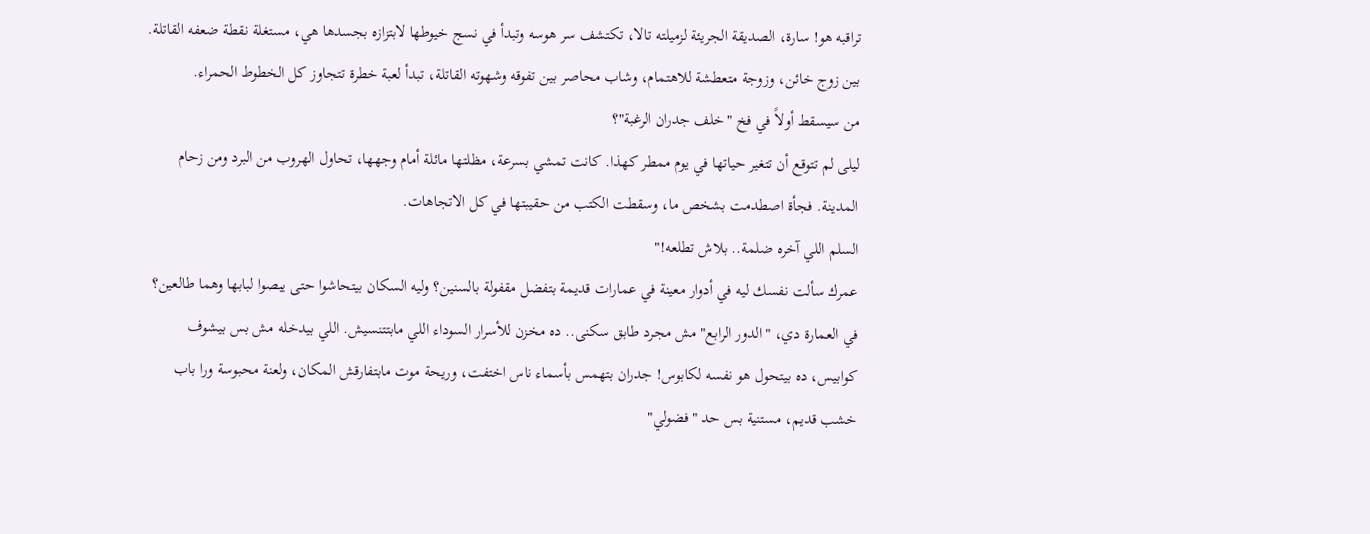تراقبه هو! سارة، الصديقة الجريئة لزميلته تالا، تكتشف سر هوسه وتبدأ في نسج خيوطها لابتزازه بجسدها هي، مستغلة نقطة ضعفه القاتلة.
بين زوج خائن، وزوجة متعطشة للاهتمام، وشاب محاصر بين تفوقه وشهوته القاتلة، تبدأ لعبة خطرة تتجاوز كل الخطوط الحمراء.
من سيسقط أولاً في فخ "خلف جدران الرغبة"؟
ليلى لم تتوقع أن تتغير حياتها في يوم ممطر كهذا. كانت تمشي بسرعة، مظلتها مائلة أمام وجهها، تحاول الهروب من البرد ومن زحام المدينة. فجأة اصطدمت بشخص ما، وسقطت الكتب من حقيبتها في كل الاتجاهات.
السلم اللي آخره ضلمة.. بلاش تطلعه!"
عمرك سألت نفسك ليه في أدوار معينة في عمارات قديمة بتفضل مقفولة بالسنين؟ وليه السكان بيتحاشوا حتى يبصوا لبابها وهما طالعين؟
في العمارة دي، "الدور الرابع" مش مجرد طابق سكنى.. ده مخزن للأسرار السوداء اللي مابتتنسيش. اللي بيدخله مش بس بيشوف كوابيس، ده بيتحول هو نفسه لكابوس! جدران بتهمس بأسماء ناس اختفت، وريحة موت مابتفارقش المكان، ولعنة محبوسة ورا باب خشب قديم، مستنية بس حد "فضولي"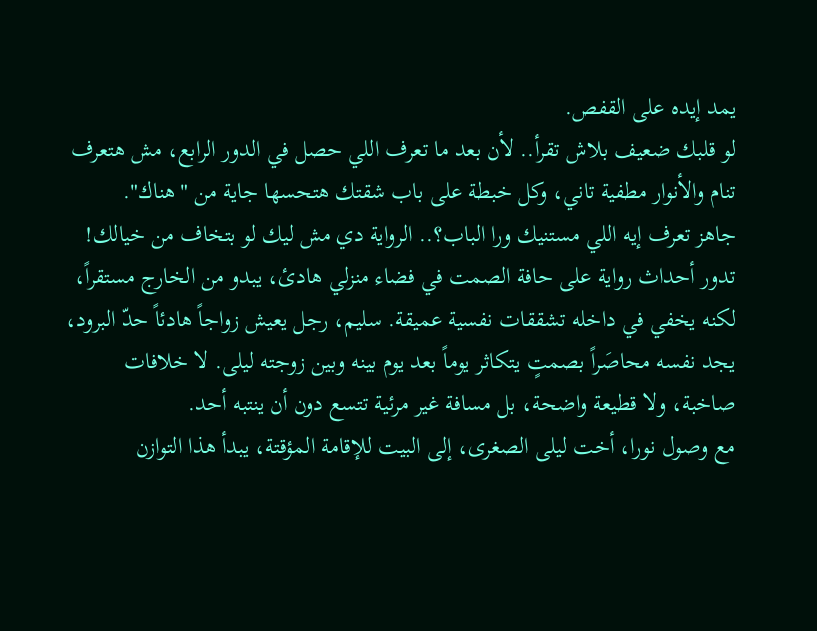يمد إيده على القفص.
لو قلبك ضعيف بلاش تقرأ.. لأن بعد ما تعرف اللي حصل في الدور الرابع، مش هتعرف تنام والأنوار مطفية تاني، وكل خبطة على باب شقتك هتحسها جاية من "هناك".
جاهز تعرف إيه اللي مستنيك ورا الباب؟.. الرواية دي مش ليك لو بتخاف من خيالك!
تدور أحداث رواية على حافة الصمت في فضاء منزلي هادئ، يبدو من الخارج مستقراً، لكنه يخفي في داخله تشققات نفسية عميقة. سليم، رجل يعيش زواجاً هادئاً حدّ البرود، يجد نفسه محاصَراً بصمتٍ يتكاثر يوماً بعد يوم بينه وبين زوجته ليلى. لا خلافات صاخبة، ولا قطيعة واضحة، بل مسافة غير مرئية تتسع دون أن ينتبه أحد.
مع وصول نورا، أخت ليلى الصغرى، إلى البيت للإقامة المؤقتة، يبدأ هذا التوازن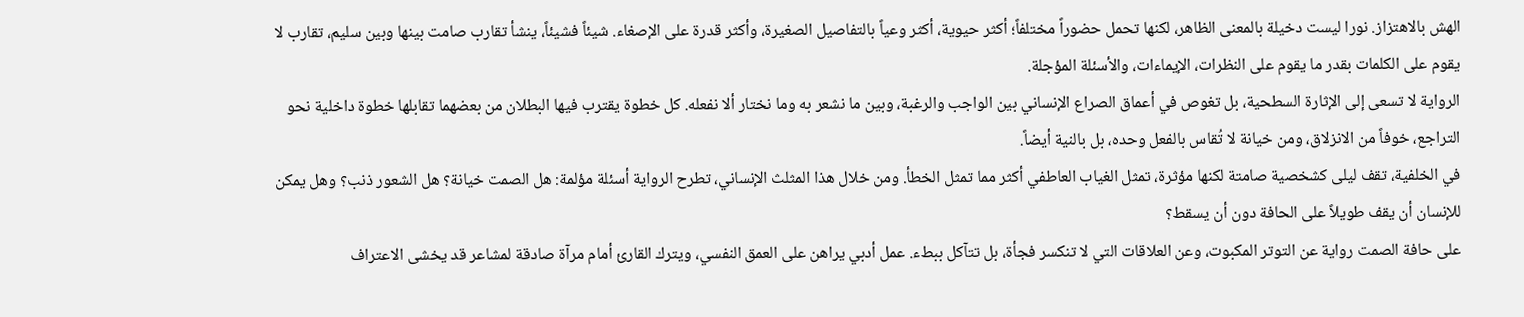الهش بالاهتزاز. نورا ليست دخيلة بالمعنى الظاهر، لكنها تحمل حضوراً مختلفاً؛ أكثر حيوية، أكثر وعياً بالتفاصيل الصغيرة، وأكثر قدرة على الإصغاء. شيئاً فشيئاً، ينشأ تقارب صامت بينها وبين سليم، تقارب لا يقوم على الكلمات بقدر ما يقوم على النظرات، الإيماءات، والأسئلة المؤجلة.
الرواية لا تسعى إلى الإثارة السطحية، بل تغوص في أعماق الصراع الإنساني بين الواجب والرغبة، وبين ما نشعر به وما نختار ألا نفعله. كل خطوة يقترب فيها البطلان من بعضهما تقابلها خطوة داخلية نحو التراجع، خوفاً من الانزلاق، ومن خيانة لا تُقاس بالفعل وحده، بل بالنية أيضاً.
في الخلفية، تقف ليلى كشخصية صامتة لكنها مؤثرة، تمثل الغياب العاطفي أكثر مما تمثل الخطأ. ومن خلال هذا المثلث الإنساني، تطرح الرواية أسئلة مؤلمة: هل الصمت خيانة؟ هل الشعور ذنب؟ وهل يمكن للإنسان أن يقف طويلاً على الحافة دون أن يسقط؟
على حافة الصمت رواية عن التوتر المكبوت، وعن العلاقات التي لا تنكسر فجأة، بل تتآكل ببطء. عمل أدبي يراهن على العمق النفسي، ويترك القارئ أمام مرآة صادقة لمشاعر قد يخشى الاعتراف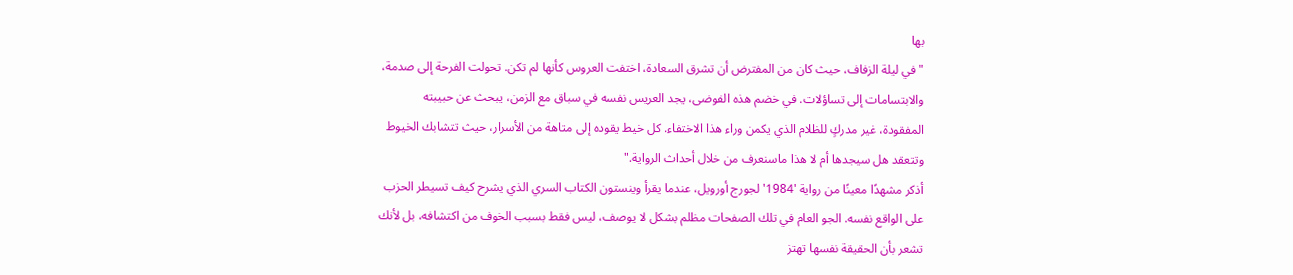بها
"في ليلة الزفاف، حيث كان من المفترض أن تشرق السعادة، اختفت العروس كأنها لم تكن. تحولت الفرحة إلى صدمة، والابتسامات إلى تساؤلات. في خضم هذه الفوضى، يجد العريس نفسه في سباق مع الزمن، يبحث عن حبيبته المفقودة، غير مدركٍ للظلام الذي يكمن وراء هذا الاختفاء. كل خيط يقوده إلى متاهة من الأسرار، حيث تتشابك الخيوط وتتعقد هل سيجدها أم لا هذا ماسنعرف من خلال أحداث الرواية."
أذكر مشهدًا معينًا من رواية '1984' لجورج أورويل، عندما يقرأ وينستون الكتاب السري الذي يشرح كيف تسيطر الحزب على الواقع نفسه. الجو العام في تلك الصفحات مظلم بشكل لا يوصف، ليس فقط بسبب الخوف من اكتشافه، بل لأنك تشعر بأن الحقيقة نفسها تهتز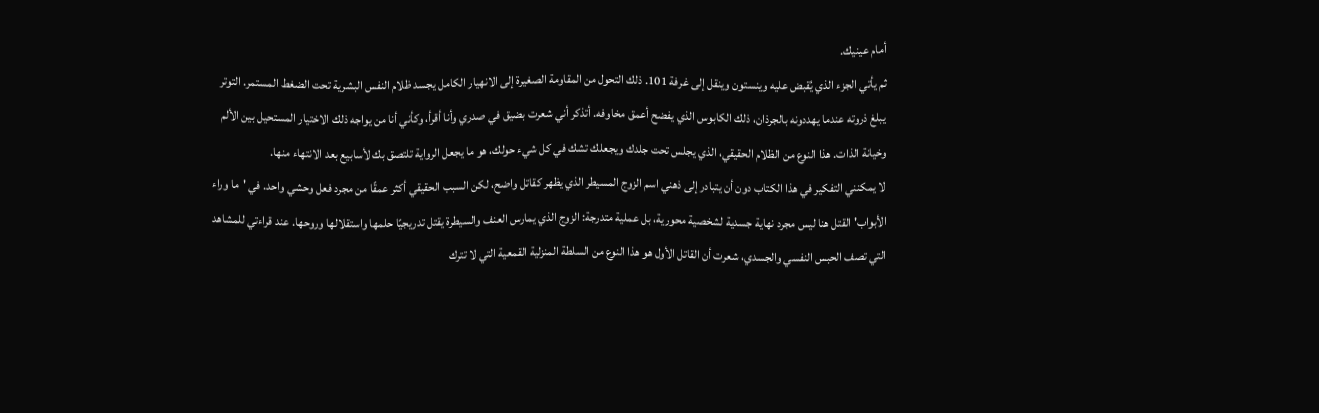أمام عينيك.
ثم يأتي الجزء الذي يُقبض عليه وينستون وينقل إلى غرفة 101. ذلك التحول من المقاومة الصغيرة إلى الانهيار الكامل يجسد ظلام النفس البشرية تحت الضغط المستمر. التوتر يبلغ ذروته عندما يهددونه بالجرذان، ذلك الكابوس الذي يفضح أعمق مخاوفه. أتذكر أني شعرت بضيق في صدري وأنا أقرأ، وكأني أنا من يواجه ذلك الاختيار المستحيل بين الألم وخيانة الذات. هذا النوع من الظلام الحقيقي، الذي يجلس تحت جلدك ويجعلك تشك في كل شيء حولك، هو ما يجعل الرواية تلتصق بك لأسابيع بعد الانتهاء منها.
لا يمكنني التفكير في هذا الكتاب دون أن يتبادر إلى ذهني اسم الزوج المسيطر الذي يظهر كقاتل واضح، لكن السبب الحقيقي أكثر عمقًا من مجرد فعل وحشي واحد. في 'ما وراء الأبواب' القتل هنا ليس مجرد نهاية جسدية لشخصية محورية، بل عملية متدرجة: الزوج الذي يمارس العنف والسيطرة يقتل تدريجيًا حلمها واستقلالها وروحها. عند قراءتي للمشاهد التي تصف الحبس النفسي والجسدي، شعرت أن القاتل الأول هو هذا النوع من السلطة المنزلية القمعية التي لا تترك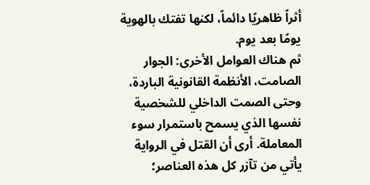أثراً ظاهريًا دائماً، لكنها تفتك بالهوية يومًا بعد يوم.
ثم هناك العوامل الأخرى: الجوار الصامت، الأنظمة القانونية الباردة، وحتى الصمت الداخلي للشخصية نفسها الذي يسمح باستمرار سوء المعاملة. أرى أن القتل في الرواية يأتي من تآزر كل هذه العناصر؛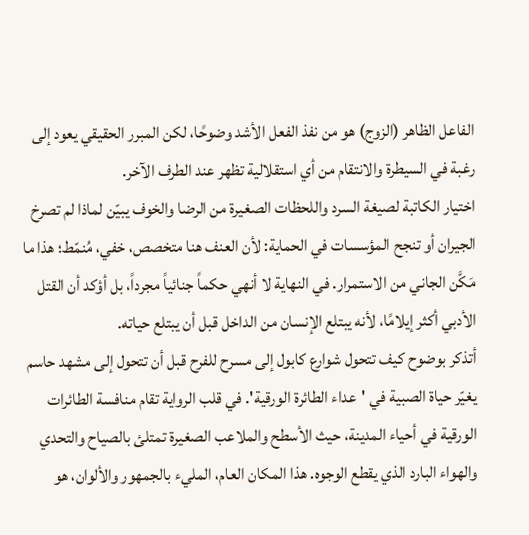الفاعل الظاهر (الزوج) هو من نفذ الفعل الأشد وضوحًا، لكن المبرر الحقيقي يعود إلى رغبة في السيطرة والانتقام من أي استقلالية تظهر عند الطرف الآخر.
اختيار الكاتبة لصيغة السرد واللحظات الصغيرة من الرضا والخوف يبيّن لماذا لم تصرخ الجيران أو تنجح المؤسسات في الحماية: لأن العنف هنا متخصص، خفي، مُنمّط؛ هذا ما مَكَّن الجاني من الاستمرار. في النهاية لا أنهي حكماً جنائياً مجرداً، بل أؤكد أن القتل الأدبي أكثر إيلامًا، لأنه يبتلع الإنسان من الداخل قبل أن يبتلع حياته.
أتذكر بوضوح كيف تتحول شوارع كابول إلى مسرح للفرح قبل أن تتحول إلى مشهد حاسم يغيّر حياة الصبية في 'عداء الطائرة الورقية'. في قلب الرواية تقام منافسة الطائرات الورقية في أحياء المدينة، حيث الأسطح والملاعب الصغيرة تمتلئ بالصياح والتحدي والهواء البارد الذي يقطع الوجوه. هذا المكان العام، المليء بالجمهور والألوان، هو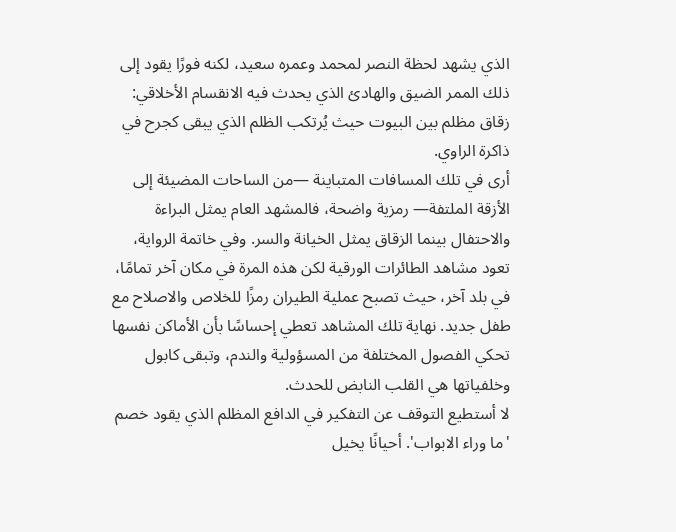الذي يشهد لحظة النصر لمحمد وعمره سعيد، لكنه فورًا يقود إلى ذلك الممر الضيق والهادئ الذي يحدث فيه الانقسام الأخلاقي: زقاق مظلم بين البيوت حيث يُرتكب الظلم الذي يبقى كجرح في ذاكرة الراوي.
أرى في تلك المسافات المتباينة —من الساحات المضيئة إلى الأزقة الملتفة— رمزية واضحة، فالمشهد العام يمثل البراءة والاحتفال بينما الزقاق يمثل الخيانة والسر. وفي خاتمة الرواية، تعود مشاهد الطائرات الورقية لكن هذه المرة في مكان آخر تمامًا، في بلد آخر، حيث تصبح عملية الطيران رمزًا للخلاص والاصلاح مع طفل جديد. نهاية تلك المشاهد تعطي إحساسًا بأن الأماكن نفسها تحكي الفصول المختلفة من المسؤولية والندم، وتبقى كابول وخلفياتها هي القلب النابض للحدث.
لا أستطيع التوقف عن التفكير في الدافع المظلم الذي يقود خصم 'ما وراء الابواب'. أحيانًا يخيل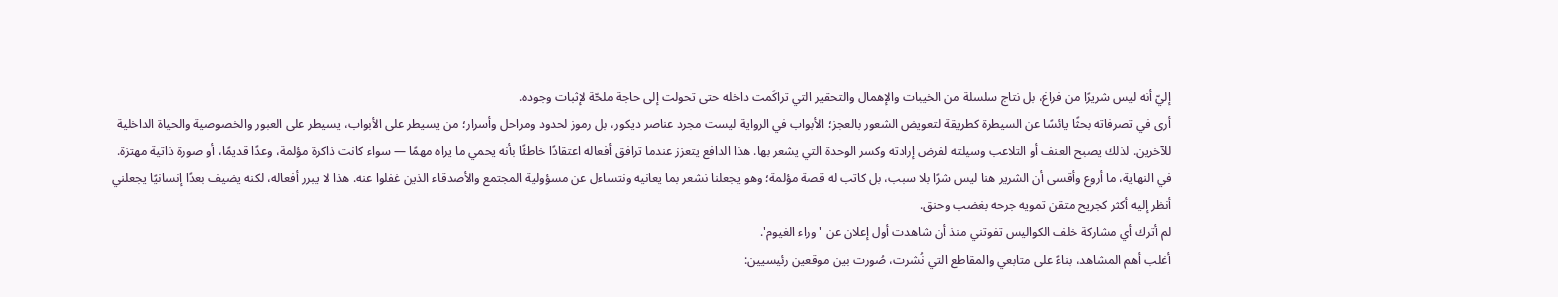إليّ أنه ليس شريرًا من فراغ، بل نتاج سلسلة من الخيبات والإهمال والتحقير التي تراكَمت داخله حتى تحولت إلى حاجة ملحّة لإثبات وجوده.
أرى في تصرفاته بحثًا يائسًا عن السيطرة كطريقة لتعويض الشعور بالعجز؛ الأبواب في الرواية ليست مجرد عناصر ديكور، بل رموز لحدود ومراحل وأسرار؛ من يسيطر على الأبواب، يسيطر على العبور والخصوصية والحياة الداخلية للآخرين. لذلك يصبح العنف أو التلاعب وسيلته لفرض إرادته وكسر الوحدة التي يشعر بها. هذا الدافع يتعزز عندما ترافق أفعاله اعتقادًا خاطئًا بأنه يحمي ما يراه مهمًا — سواء كانت ذاكرة مؤلمة، وعدًا قديمًا، أو صورة ذاتية مهتزة.
في النهاية، ما أروع وأقسى أن الشرير هنا ليس شرًا بلا سبب، بل كاتب له قصة مؤلمة؛ وهو يجعلنا نشعر بما يعانيه ونتساءل عن مسؤولية المجتمع والأصدقاء الذين غفلوا عنه. هذا لا يبرر أفعاله، لكنه يضيف بعدًا إنسانيًا يجعلني أنظر إليه أكثر كجريح متقن تمويه جرحه بغضب وحنق.
لم أترك أي مشاركة خلف الكواليس تفوتني منذ أن شاهدت أول إعلان عن 'وراء الغيوم'.
أغلب أهم المشاهد، بناءً على متابعي والمقاطع التي نُشرت، صُورت بين موقعين رئيسيين: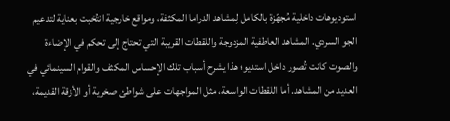استوديوهات داخلية مُجهّزة بالكامل لِمشاهد الدراما المكثفة، ومواقع خارجية انتُخبت بعناية لتدعيم الجو السردي. المشاهد العاطفية المزدوجة واللقطات القريبة التي تحتاج إلى تحكم في الإضاءة والصوت كانت تُصور داخل استديو؛ هذا يشرح أسباب تلك الإحساس المكثف والقوام السينمائي في العديد من المشاهد. أما اللقطات الواسعة، مثل المواجهات على شواطئ صخرية أو الأزقة القديمة،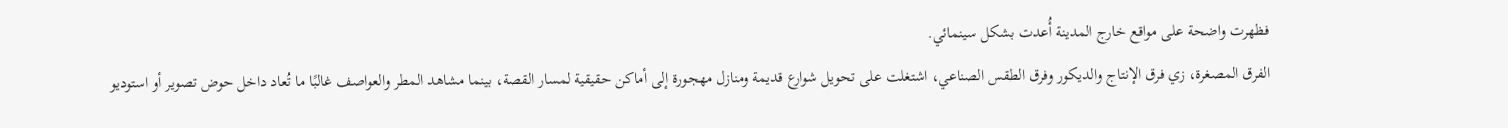فظهرت واضحة على مواقع خارج المدينة أُعدت بشكل سينمائي.
الفرق المصغرة، زي فرق الإنتاج والديكور وفرق الطقس الصناعي، اشتغلت على تحويل شوارع قديمة ومنازل مهجورة إلى أماكن حقيقية لمسار القصة، بينما مشاهد المطر والعواصف غالبًا ما تُعاد داخل حوض تصوير أو استوديو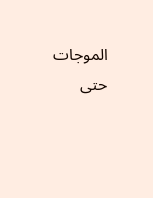الموجات حتى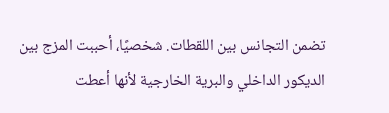تضمن التجانس بين اللقطات. شخصيًا، أحببت المزج بين الديكور الداخلي والبرية الخارجية لأنها أعطت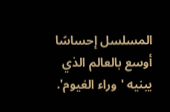المسلسل إحساسًا أوسع بالعالم الذي يبنيه 'وراء الغيوم'.